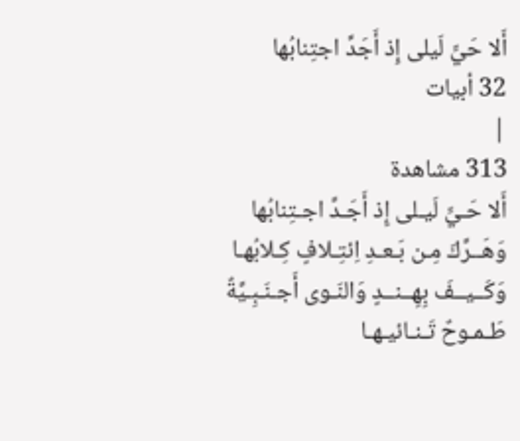أَلا حَيِّ لَيلى إِذ أَجَدَّ اجتِنابُها
32 أبيات
|
313 مشاهدة
أَلا حَـيِّ لَيـلى إِذ أَجَـدَّ اجـتِنابُها
وَهَــرَّكَ مِـن بَـعـدِ اِئتِـلافٍ كِـلابُهـا
وَكَــيــفَ بِهِــنــدٍ وَالنَـوى أَجـنَـبِـيَّةٌ
طَـمـوحٌ تَـنـائيـهـا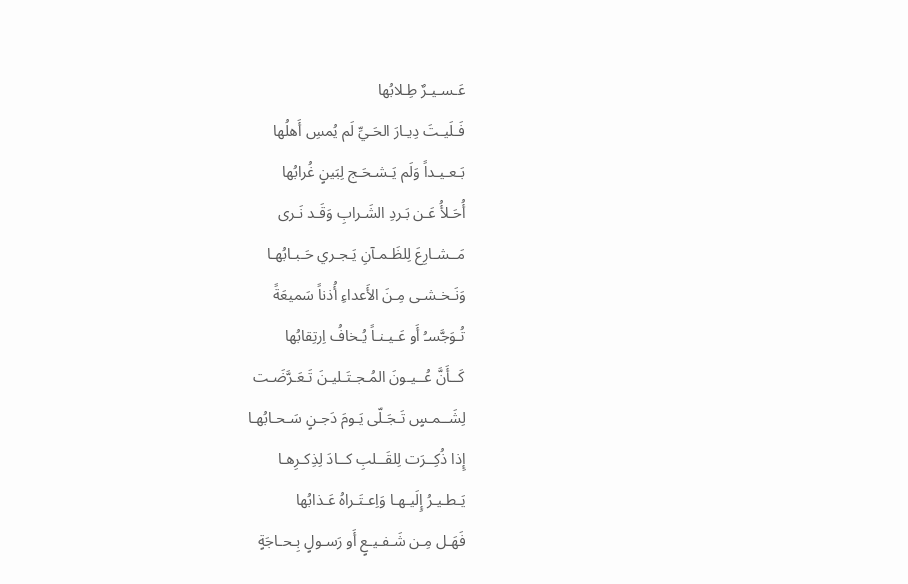عَـسـيـرٌ طِـلابُها
فَـلَيـتَ دِيـارَ الحَـيِّ لَم يُمسِ أَهلُها
بَـعـيـداً وَلَم يَـشـحَـج لِبَينٍ غُرابُها
أُحَـلأُ عَـن بَـردِ الشَـرابِ وَقَـد نَـرى
مَــشـارِعَ لِلظَـمـآنِ يَـجـري حَـبـابُهـا
وَنَـخـشـى مِـنَ الأَعداءِ أُذناً سَميعَةً
تُـوَجَّسـُ أَو عَـيـنـاً يُـخافُ اِرتِقابُها
كَــأَنَّ عُــيـونَ المُـجـتَـليـنَ تَـعَـرَّضَـت
لِشَــمـسٍ تَـجَـلّى يَـومَ دَجـنٍ سَـحـابُهـا
إِذا ذُكِــرَت لِلقَــلبِ كــادَ لِذِكـرِهـا
يَـطـيـرُ إِلَيـهـا وَاِعـتَـراهُ عَـذابُها
فَهَـل مِـن شَـفـيـعٍ أَو رَسـولٍ بِـحـاجَةٍ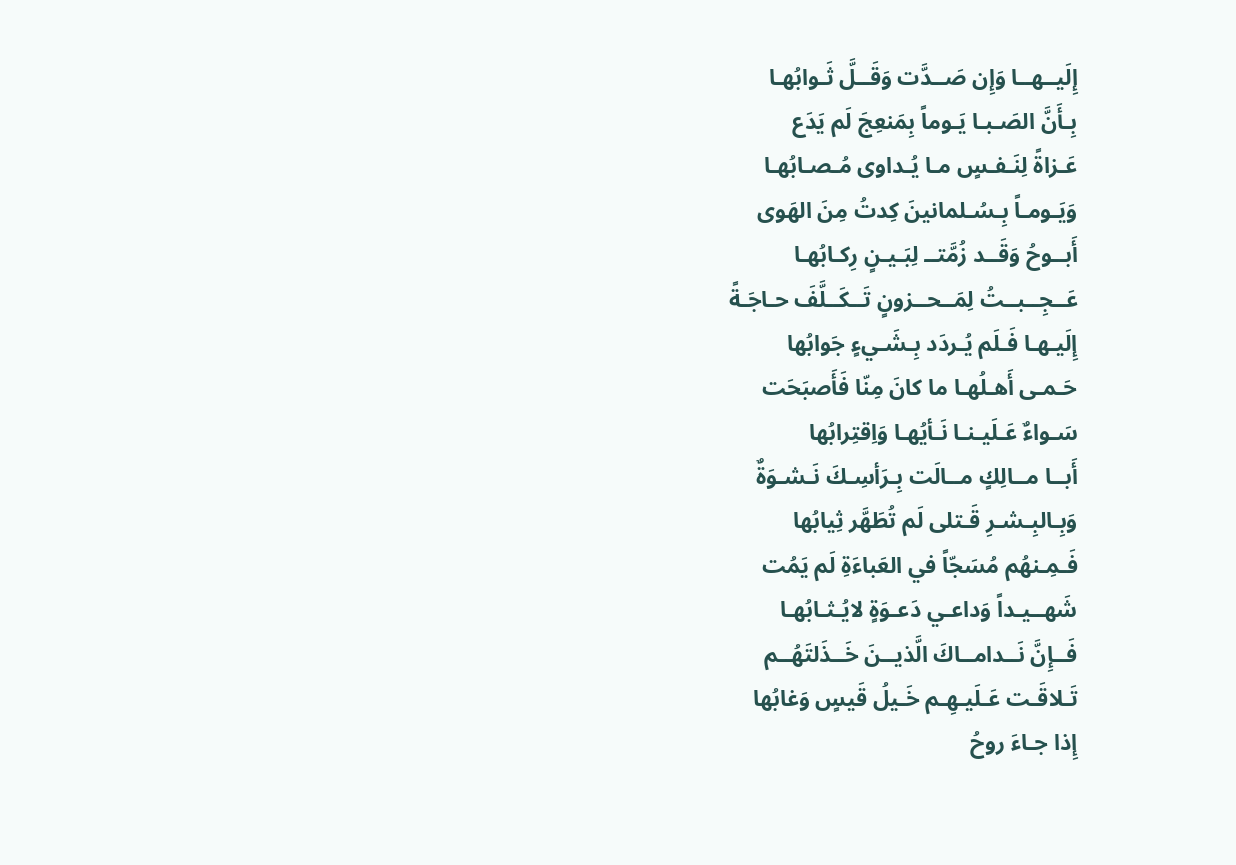إِلَيــهــا وَإِن صَــدَّت وَقَــلَّ ثَـوابُهـا
بِـأَنَّ الصَـبـا يَـوماً بِمَنعِجَ لَم يَدَع
عَـزاةً لِنَـفـسٍ مـا يُـداوى مُـصـابُهـا
وَيَـومـاً بِـسُـلمانينَ كِدتُ مِنَ الهَوى
أَبــوحُ وَقَــد زُمَّتــ لِبَـيـنٍ رِكـابُهـا
عَــجِــبــتُ لِمَــحــزونٍ تَــكَــلَّفَ حـاجَـةً
إِلَيـهـا فَـلَم يُـردَد بِـشَـيءٍ جَوابُها
حَـمـى أَهـلُهـا ما كانَ مِنّا فَأَصبَحَت
سَـواءٌ عَـلَيـنـا نَـأيُهـا وَاِقتِرابُها
أَبــا مــالِكٍ مــالَت بِـرَأسِـكَ نَـشـوَةٌ
وَبِـالبِـشـرِ قَـتلى لَم تُطَهَّر ثِيابُها
فَـمِـنهُم مُسَجّاً في العَباءَةِ لَم يَمُت
شَهــيـداً وَداعـي دَعـوَةٍ لايُـثـابُهـا
فَــإِنَّ نَــدامــاكَ الَّذيــنَ خَــذَلتَهُــم
تَـلاقَـت عَـلَيـهِـم خَـيلُ قَيسٍ وَغابُها
إِذا جـاءَ روحُ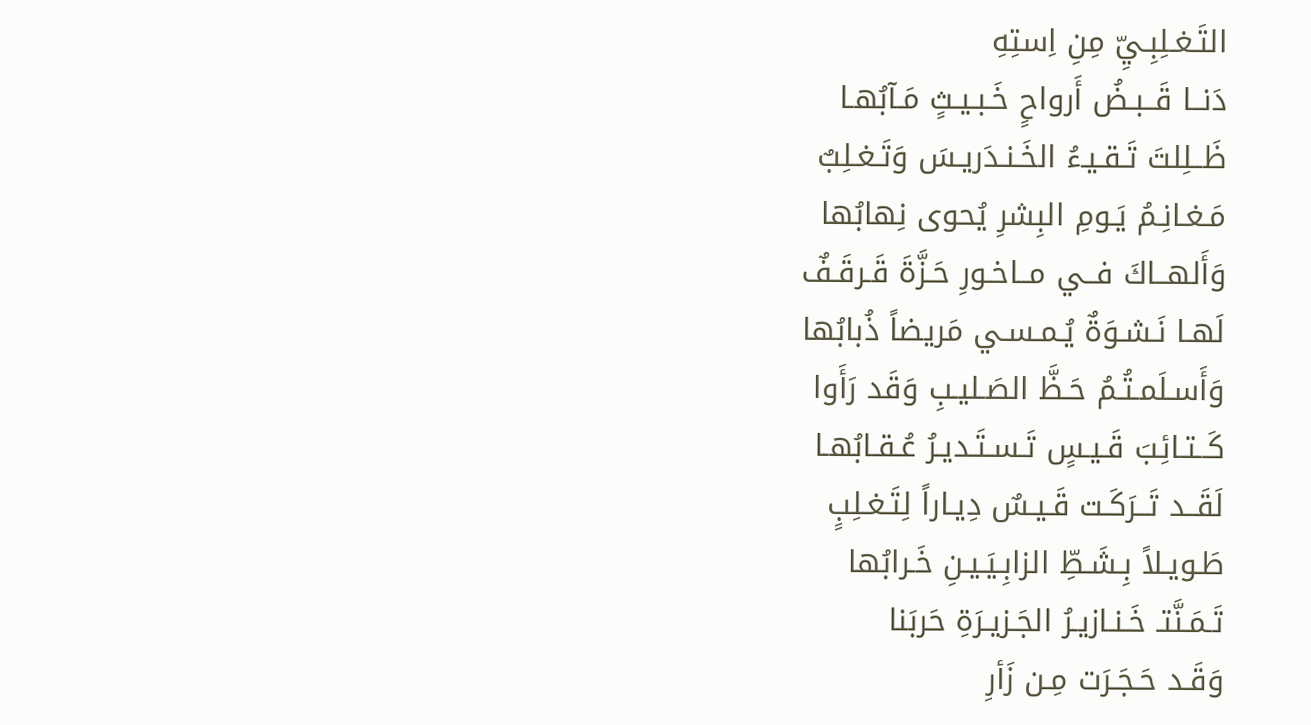التَـغـلِبِـيِّ مِنِ اِستِهِ
دَنــا قَــبـضُ أَرواحٍ خَـبـيـثٍ مَـآبُهـا
ظَــلِلتَ تَـقـيـءُ الخَـنـدَريـسَ وَتَـغـلِبٌ
مَـغـانِـمُ يَـومِ البِشرِ يُحوى نِهابُها
وَأَلهــاكَ فــي مــاخـورِ حَـزَّةَ قَـرقَـفٌ
لَهـا نَـشـوَةٌ يُـمـسـي مَريضاً ذُبابُها
وَأَسـلَمـتُـمُ حَـظَّ الصَـليـبِ وَقَد رَأَوا
كَــتـائِبَ قَـيـسٍ تَـسـتَـديـرُ عُـقـابُهـا
لَقَــد تَــرَكَـت قَـيـسٌ دِيـاراً لِتَـغـلِبٍ
طَـويـلاً بِـشَـطِّ الزابِـيَـيـنِ خَـرابُها
تَـمَـنَّتـ خَـنـازيـرُ الجَـزيـرَةِ حَربَنا
وَقَـد حَـجَـرَت مِـن زَأرِ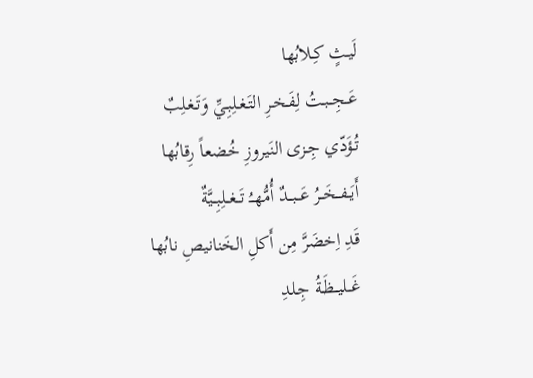لَيـثٍ كِـلابُها
عَــجِــبـتُ لِفَـخـرِ التَـغـلِبِـيِّ وَتَـغـلِبٌ
تُـؤَدّي جِـزى النَيروزِ خُضعاً رِقابُها
أَيَــفــخَــرُ عَــبــدٌ أُمُّهــُ تَــغــلِبِــيَّةٌ
قَدِ اِخضَرَّ مِن أَكلِ الخَنانيصِ نابُها
غَــليــظَـةُ جِـلدِ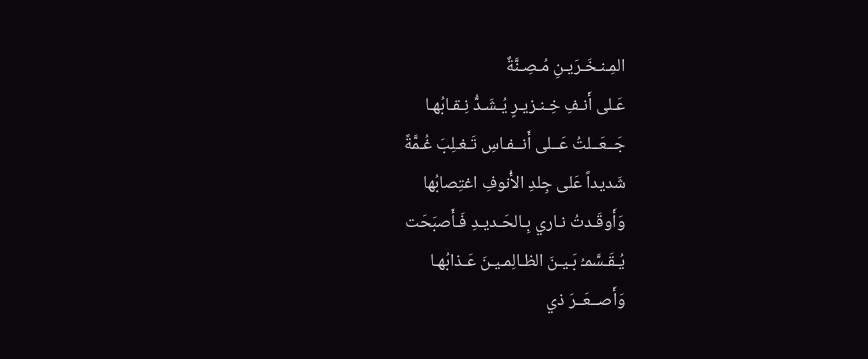المِـنـخَـرَيـنِ مُـصِـنَّةٌ
عَـلى أَنـفِ خِـنـزيـرٍ يُـشَـدُّ نِـقـابُهـا
جَــعَــلتُ عَــلى أَنــفـاسِ تَـغـلِبَ غُـمَّةً
شَديداً عَلى جِلدِ الأُنوفِ اغتِصابُها
وَأَوقَـدتُ نـاري بِـالحَـديـدِ فَـأَصبَحَت
يُـقَـسَّمـُ بَـيـنَ الظـالِمـيـنَ عَـذابُهـا
وَأَصــعَــرَ ذي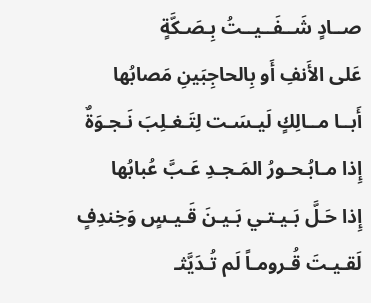صــادٍ شَــفَــيــتُ بِـصَـكَّةٍ
عَلى الأَنفِ أَو بِالحاجِبَينِ مَصابُها
أَبــا مــالِكٍ لَيـسَـت لِتَـغـلِبَ نَـجـوَةٌ
إِذا مـابُـحـورُ المَـجـدِ عَـبَّ عُبابُها
إِذا حَـلَّ بَـيـتـي بَـيـنَ قَـيـسٍ وَخِندِفٍ
لَقـيـتَ قُـرومـاً لَم تُـدَيَّثـ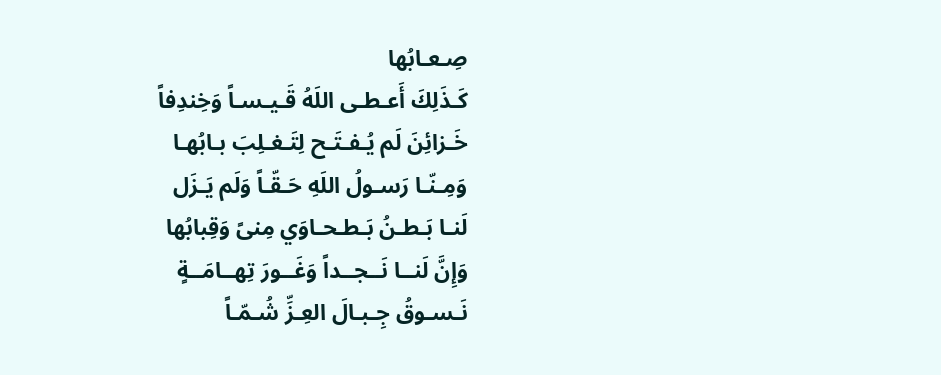صِـعـابُها
كَـذَلِكَ أَعـطـى اللَهُ قَـيـسـاً وَخِندِفاً
خَـزائِنَ لَم يُـفـتَـح لِتَـغـلِبَ بـابُهـا
وَمِـنّـا رَسـولُ اللَهِ حَـقّـاً وَلَم يَـزَل
لَنـا بَـطـنُ بَـطـحـاوَي مِنىً وَقِبابُها
وَإِنَّ لَنــا نَــجــداً وَغَــورَ تِهــامَــةٍ
نَـسـوقُ جِـبـالَ العِـزِّ شُـمّـاً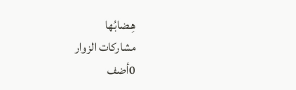هِـضابُها
مشاركات الزوار
0أضف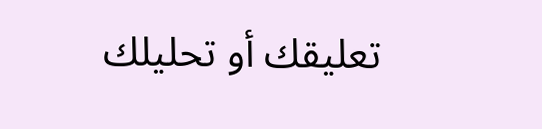تعليقك أو تحليلك